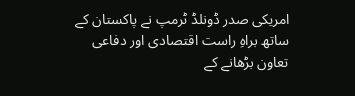امریکی صدر ڈونلڈ ٹرمپ نے پاکستان کے ساتھ براہِ راست اقتصادی اور دفاعی تعاون بڑھانے کے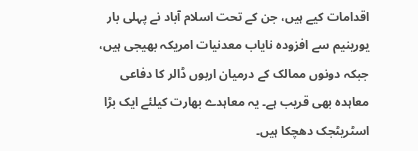اقدامات کیے ہیں، جن کے تحت اسلام آباد نے پہلی بار یورینیم سے افزودہ نایاب معدنیات امریکہ بھیجی ہیں، جبکہ دونوں ممالک کے درمیان اربوں ڈالر کا دفاعی معاہدہ بھی قریب ہے۔ یہ معاہدے بھارت کیلئے ایک بڑا اسٹریٹجک دھچکا ہیں۔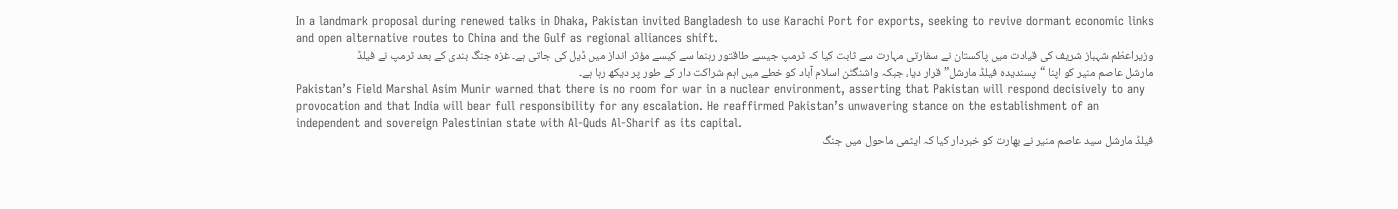In a landmark proposal during renewed talks in Dhaka, Pakistan invited Bangladesh to use Karachi Port for exports, seeking to revive dormant economic links and open alternative routes to China and the Gulf as regional alliances shift.
وزیراعظم شہباز شریف کی قیادت میں پاکستان نے سفارتی مہارت سے ثابت کیا کہ ٹرمپ جیسے طاقتور رہنما سے کیسے مؤثر انداز میں ڈیل کی جاتی ہے۔ غزہ جنگ بندی کے بعد ٹرمپ نے فیلڈ مارشل عاصم منیر کو اپنا “پسندیدہ فیلڈ مارشل” قرار دیا، جبکہ واشنگٹن اسلام آباد کو خطے میں اہم شراکت دار کے طور پر دیکھ رہا ہے۔
Pakistan’s Field Marshal Asim Munir warned that there is no room for war in a nuclear environment, asserting that Pakistan will respond decisively to any provocation and that India will bear full responsibility for any escalation. He reaffirmed Pakistan’s unwavering stance on the establishment of an independent and sovereign Palestinian state with Al-Quds Al-Sharif as its capital.
فیلڈ مارشل سید عاصم منیر نے بھارت کو خبردار کیا کہ ایٹمی ماحول میں جنگ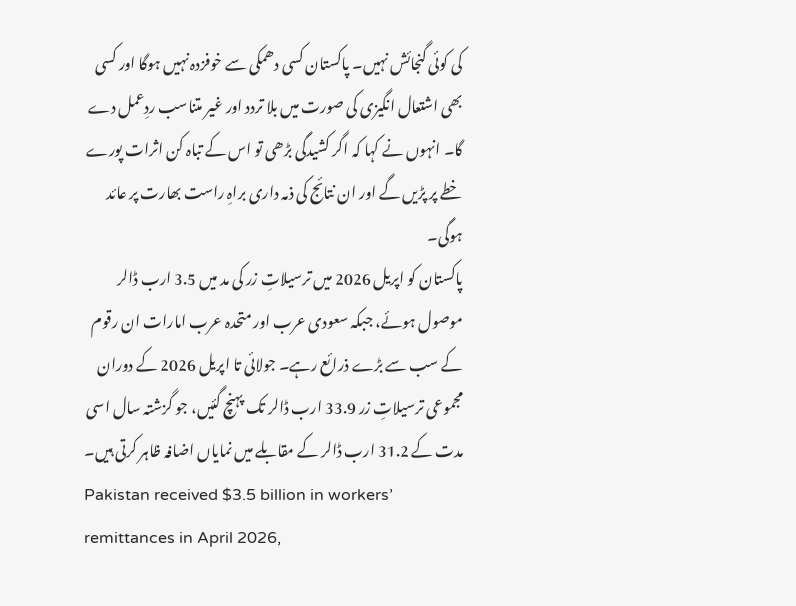کی کوئی گنجائش نہیں۔ پاکستان کسی دھمکی سے خوفزدہ نہیں ہوگا اور کسی بھی اشتعال انگیزی کی صورت میں بلا تردد اور غیر متناسب ردِعمل دے گا۔ انہوں نے کہا کہ اگر کشیدگی بڑھی تو اس کے تباہ کن اثرات پورے خطے پر پڑیں گے اور ان نتائج کی ذمہ داری براہِ راست بھارت پر عائد ہوگی۔
پاکستان کو اپریل 2026 میں ترسیلاتِ زر کی مد میں 3.5 ارب ڈالر موصول ہوئے، جبکہ سعودی عرب اور متحدہ عرب امارات ان رقوم کے سب سے بڑے ذرائع رہے۔ جولائی تا اپریل 2026 کے دوران مجموعی ترسیلاتِ زر 33.9 ارب ڈالر تک پہنچ گئیں، جو گزشتہ سال اسی مدت کے 31.2 ارب ڈالر کے مقابلے میں نمایاں اضافہ ظاہر کرتی ہیں۔
Pakistan received $3.5 billion in workers’ remittances in April 2026,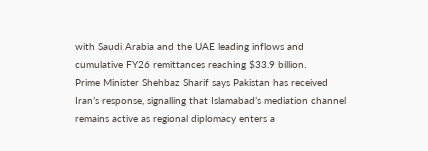with Saudi Arabia and the UAE leading inflows and cumulative FY26 remittances reaching $33.9 billion.
Prime Minister Shehbaz Sharif says Pakistan has received Iran’s response, signalling that Islamabad’s mediation channel remains active as regional diplomacy enters a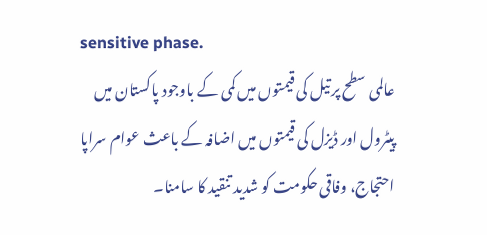sensitive phase.
عالمی سطح پر تیل کی قیمتوں میں کمی کے باوجود پاکستان میں پیٹرول اور ڈیزل کی قیمتوں میں اضافہ کے باعث عوام سراپا احتجاج، وفاقی حکومت کو شدید تنقید کا سامنا۔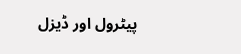پیٹرول اور ڈیزل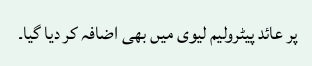پر عائد پیٹرولیم لیوی میں بھی اضافہ کر دیا گیا۔